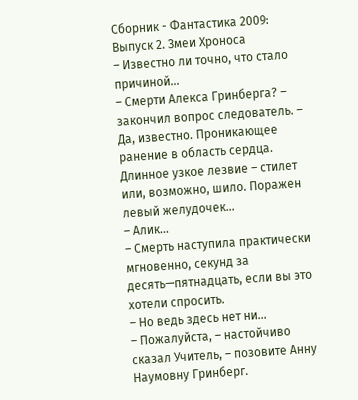Сборник - Фантастика 2009: Выпуск 2. Змеи Хроноса
– Известно ли точно, что стало причиной...
– Смерти Алекса Гринберга? – закончил вопрос следователь. – Да, известно. Проникающее ранение в область сердца. Длинное узкое лезвие – стилет или, возможно, шило. Поражен левый желудочек...
– Алик...
– Смерть наступила практически мгновенно, секунд за десять—пятнадцать, если вы это хотели спросить.
– Но ведь здесь нет ни...
– Пожалуйста, – настойчиво сказал Учитель, – позовите Анну Наумовну Гринберг.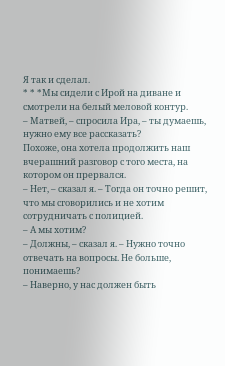Я так и сделал.
* * *Мы сидели с Ирой на диване и смотрели на белый меловой контур.
– Матвей, – спросила Ира, – ты думаешь, нужно ему все рассказать?
Похоже, она хотела продолжить наш вчерашний разговор с того места, на котором он прервался.
– Нет, – сказал я. – Тогда он точно решит, что мы сговорились и не хотим сотрудничать с полицией.
– А мы хотим?
– Должны, – сказал я. – Нужно точно отвечать на вопросы. Не больше, понимаешь?
– Наверно, у нас должен быть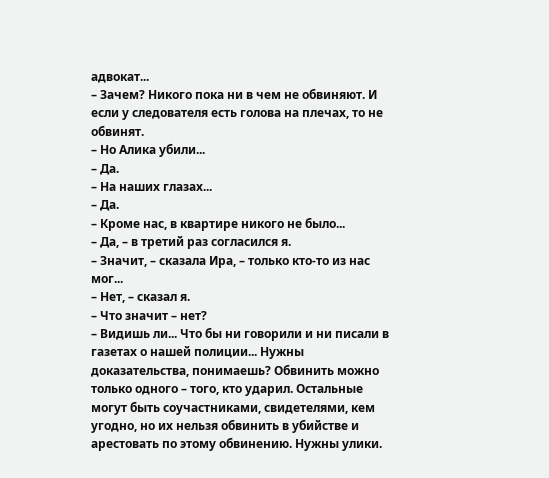адвокат...
– Зачем? Никого пока ни в чем не обвиняют. И если у следователя есть голова на плечах, то не обвинят.
– Но Алика убили...
– Да.
– На наших глазах...
– Да.
– Кроме нас, в квартире никого не было...
– Да, – в третий раз согласился я.
– Значит, – сказала Ира, – только кто-то из нас мог...
– Нет, – сказал я.
– Что значит – нет?
– Видишь ли... Что бы ни говорили и ни писали в газетах о нашей полиции... Нужны доказательства, понимаешь? Обвинить можно только одного – того, кто ударил. Остальные могут быть соучастниками, свидетелями, кем угодно, но их нельзя обвинить в убийстве и арестовать по этому обвинению. Нужны улики.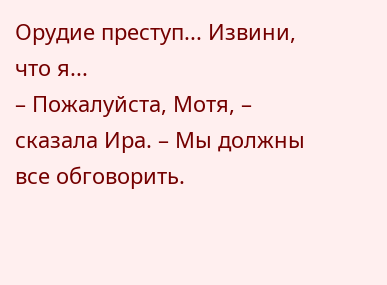Орудие преступ... Извини, что я...
– Пожалуйста, Мотя, – сказала Ира. – Мы должны все обговорить.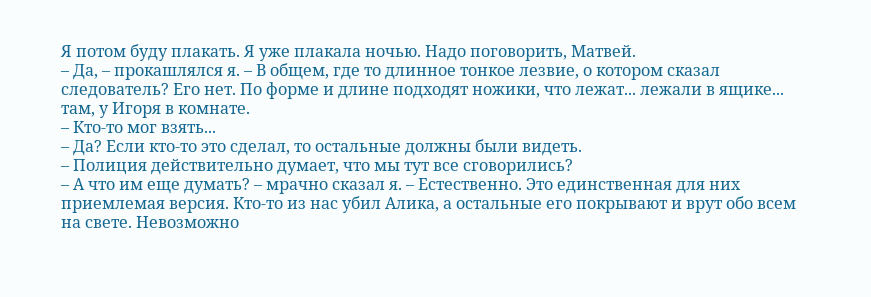Я потом буду плакать. Я уже плакала ночью. Надо поговорить, Матвей.
– Да, – прокашлялся я. – В общем, где то длинное тонкое лезвие, о котором сказал следователь? Его нет. По форме и длине подходят ножики, что лежат... лежали в ящике... там, у Игоря в комнате.
– Кто-то мог взять...
– Да? Если кто-то это сделал, то остальные должны были видеть.
– Полиция действительно думает, что мы тут все сговорились?
– А что им еще думать? – мрачно сказал я. – Естественно. Это единственная для них приемлемая версия. Кто-то из нас убил Алика, а остальные его покрывают и врут обо всем на свете. Невозможно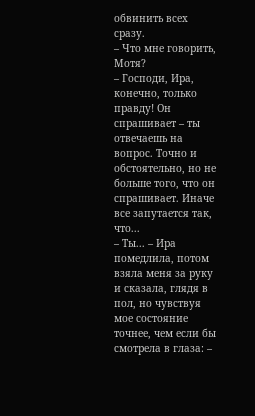обвинить всех сразу.
– Что мне говорить, Мотя?
– Господи, Ира, конечно, только правду! Он спрашивает – ты отвечаешь на вопрос. Точно и обстоятельно, но не больше того, что он спрашивает. Иначе все запутается так, что...
– Ты... – Ира помедлила, потом взяла меня за руку и сказала, глядя в пол, но чувствуя мое состояние точнее, чем если бы смотрела в глаза: –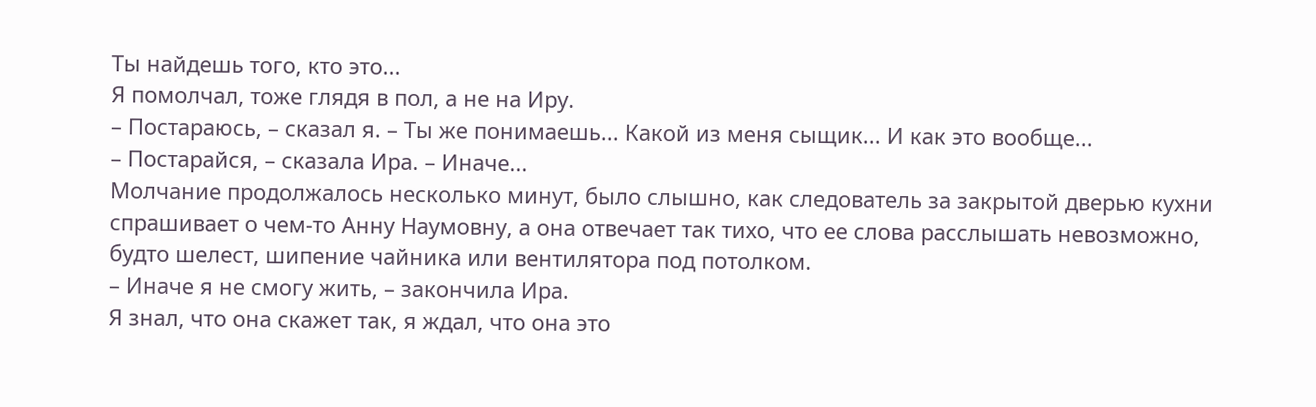Ты найдешь того, кто это...
Я помолчал, тоже глядя в пол, а не на Иру.
– Постараюсь, – сказал я. – Ты же понимаешь... Какой из меня сыщик... И как это вообще...
– Постарайся, – сказала Ира. – Иначе...
Молчание продолжалось несколько минут, было слышно, как следователь за закрытой дверью кухни спрашивает о чем-то Анну Наумовну, а она отвечает так тихо, что ее слова расслышать невозможно, будто шелест, шипение чайника или вентилятора под потолком.
– Иначе я не смогу жить, – закончила Ира.
Я знал, что она скажет так, я ждал, что она это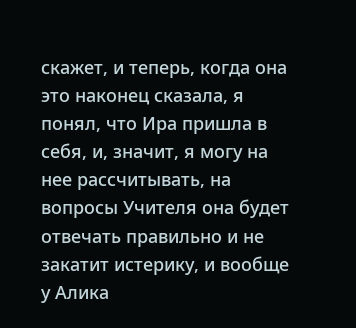скажет, и теперь, когда она это наконец сказала, я понял, что Ира пришла в себя, и, значит, я могу на нее рассчитывать, на вопросы Учителя она будет отвечать правильно и не закатит истерику, и вообще у Алика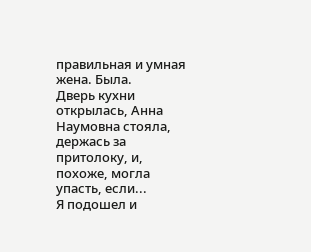правильная и умная жена. Была.
Дверь кухни открылась, Анна Наумовна стояла, держась за притолоку, и, похоже, могла упасть, если...
Я подошел и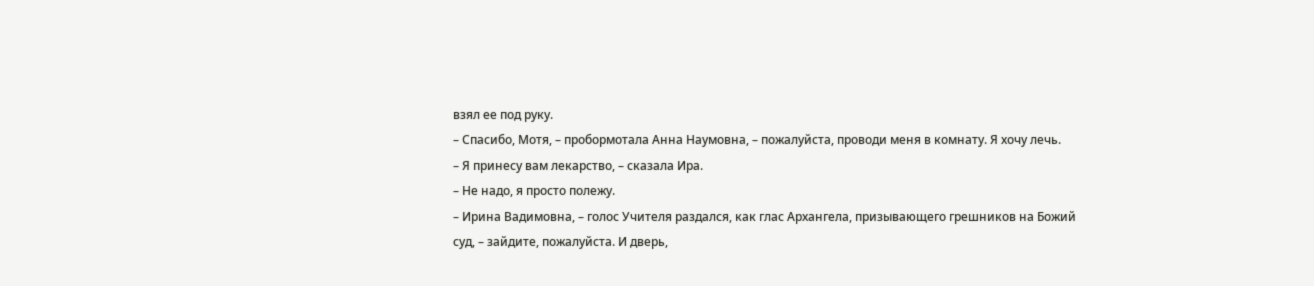взял ее под руку.
– Спасибо, Мотя, – пробормотала Анна Наумовна, – пожалуйста, проводи меня в комнату. Я хочу лечь.
– Я принесу вам лекарство, – сказала Ира.
– Не надо, я просто полежу.
– Ирина Вадимовна, – голос Учителя раздался, как глас Архангела, призывающего грешников на Божий суд, – зайдите, пожалуйста. И дверь,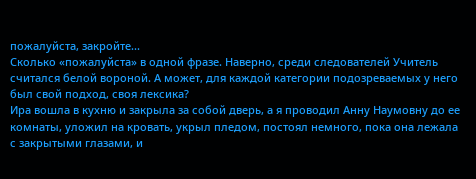пожалуйста, закройте...
Сколько «пожалуйста» в одной фразе. Наверно, среди следователей Учитель считался белой вороной. А может, для каждой категории подозреваемых у него был свой подход, своя лексика?
Ира вошла в кухню и закрыла за собой дверь, а я проводил Анну Наумовну до ее комнаты, уложил на кровать, укрыл пледом, постоял немного, пока она лежала с закрытыми глазами, и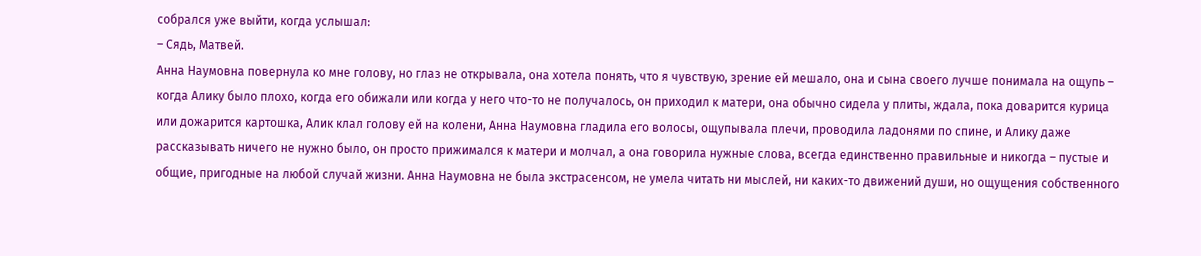собрался уже выйти, когда услышал:
– Сядь, Матвей.
Анна Наумовна повернула ко мне голову, но глаз не открывала, она хотела понять, что я чувствую, зрение ей мешало, она и сына своего лучше понимала на ощупь – когда Алику было плохо, когда его обижали или когда у него что-то не получалось, он приходил к матери, она обычно сидела у плиты, ждала, пока доварится курица или дожарится картошка, Алик клал голову ей на колени, Анна Наумовна гладила его волосы, ощупывала плечи, проводила ладонями по спине, и Алику даже рассказывать ничего не нужно было, он просто прижимался к матери и молчал, а она говорила нужные слова, всегда единственно правильные и никогда – пустые и общие, пригодные на любой случай жизни. Анна Наумовна не была экстрасенсом, не умела читать ни мыслей, ни каких-то движений души, но ощущения собственного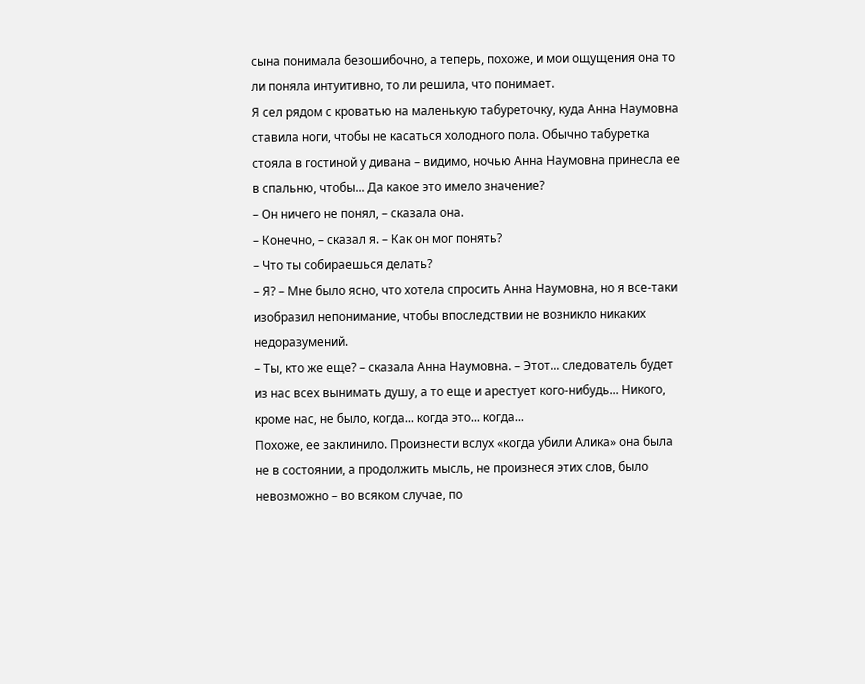сына понимала безошибочно, а теперь, похоже, и мои ощущения она то ли поняла интуитивно, то ли решила, что понимает.
Я сел рядом с кроватью на маленькую табуреточку, куда Анна Наумовна ставила ноги, чтобы не касаться холодного пола. Обычно табуретка стояла в гостиной у дивана – видимо, ночью Анна Наумовна принесла ее в спальню, чтобы... Да какое это имело значение?
– Он ничего не понял, – сказала она.
– Конечно, – сказал я. – Как он мог понять?
– Что ты собираешься делать?
– Я? – Мне было ясно, что хотела спросить Анна Наумовна, но я все-таки изобразил непонимание, чтобы впоследствии не возникло никаких недоразумений.
– Ты, кто же еще? – сказала Анна Наумовна. – Этот... следователь будет из нас всех вынимать душу, а то еще и арестует кого-нибудь... Никого, кроме нас, не было, когда... когда это... когда...
Похоже, ее заклинило. Произнести вслух «когда убили Алика» она была не в состоянии, а продолжить мысль, не произнеся этих слов, было невозможно – во всяком случае, по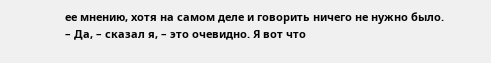ее мнению, хотя на самом деле и говорить ничего не нужно было.
– Да, – сказал я, – это очевидно. Я вот что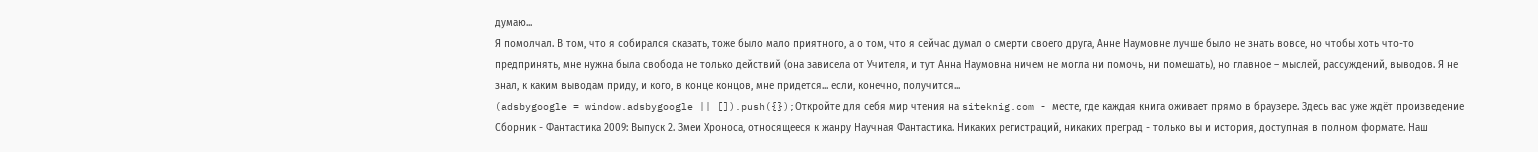думаю...
Я помолчал. В том, что я собирался сказать, тоже было мало приятного, а о том, что я сейчас думал о смерти своего друга, Анне Наумовне лучше было не знать вовсе, но чтобы хоть что-то предпринять, мне нужна была свобода не только действий (она зависела от Учителя, и тут Анна Наумовна ничем не могла ни помочь, ни помешать), но главное – мыслей, рассуждений, выводов. Я не знал, к каким выводам приду, и кого, в конце концов, мне придется... если, конечно, получится...
(adsbygoogle = window.adsbygoogle || []).push({});Откройте для себя мир чтения на siteknig.com - месте, где каждая книга оживает прямо в браузере. Здесь вас уже ждёт произведение Сборник - Фантастика 2009: Выпуск 2. Змеи Хроноса, относящееся к жанру Научная Фантастика. Никаких регистраций, никаких преград - только вы и история, доступная в полном формате. Наш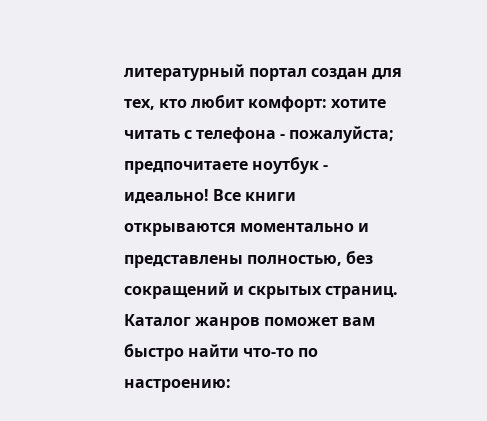литературный портал создан для тех, кто любит комфорт: хотите читать с телефона - пожалуйста; предпочитаете ноутбук - идеально! Все книги открываются моментально и представлены полностью, без сокращений и скрытых страниц. Каталог жанров поможет вам быстро найти что-то по настроению: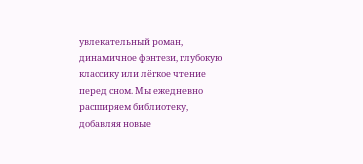увлекательный роман, динамичное фэнтези, глубокую классику или лёгкое чтение перед сном. Мы ежедневно расширяем библиотеку, добавляя новые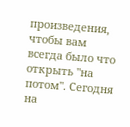произведения, чтобы вам всегда было что открыть "на потом". Сегодня на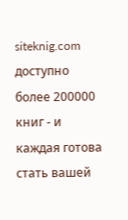siteknig.com доступно более 200000 книг - и каждая готова стать вашей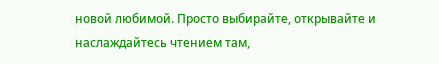новой любимой. Просто выбирайте, открывайте и наслаждайтесь чтением там,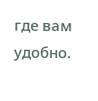где вам удобно.